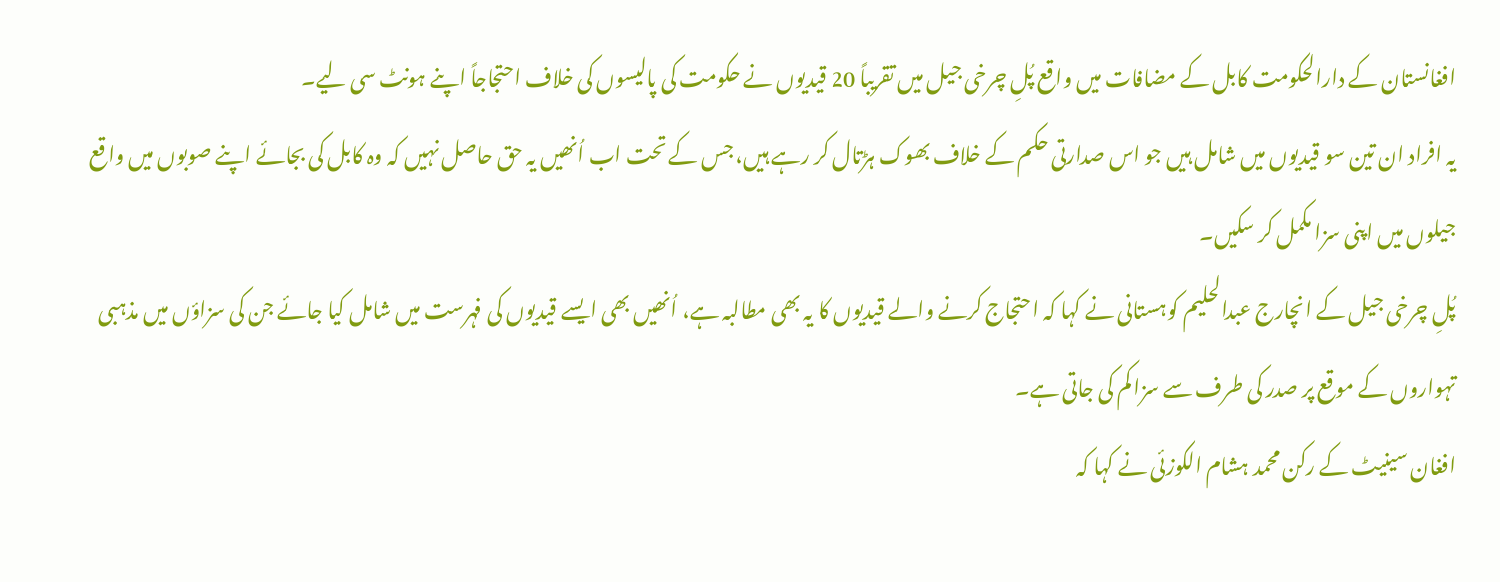افغانستان کے دارالحکومت کابل کے مضافات میں واقع پُلِ چرخی جیل میں تقریباً 20 قیدیوں نے حکومت کی پالیسوں کی خلاف احتجاجاً اپنے ہونٹ سی لیے۔
یہ افراد ان تین سو قیدیوں میں شامل ہیں جو اس صدارتی حکم کے خلاف بھوک ہڑتال کر رہے ہیں، جس کے تحت اب اُنھیں یہ حق حاصل نہیں کہ وہ کابل کی بجائے اپنے صوبوں میں واقع جیلوں میں اپنی سزا مکمل کر سکیں۔
پُلِ چرخی جیل کے انچارج عبدالحلیم کوہستانی نے کہا کہ احتجاج کرنے والے قیدیوں کا یہ بھی مطالبہ ہے، اُنھیں بھی ایسے قیدیوں کی فہرست میں شامل کیا جائے جن کی سزاؤں میں مذہبی تہواروں کے موقع پر صدر کی طرف سے سزا کم کی جاتی ہے۔
افغان سینیٹ کے رکن محمد ہشام الکوزئی نے کہا کہ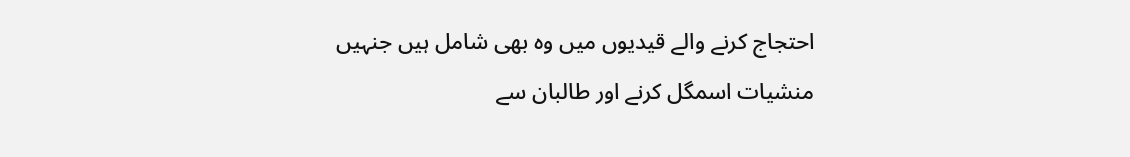احتجاج کرنے والے قیدیوں میں وہ بھی شامل ہیں جنہیں منشیات اسمگل کرنے اور طالبان سے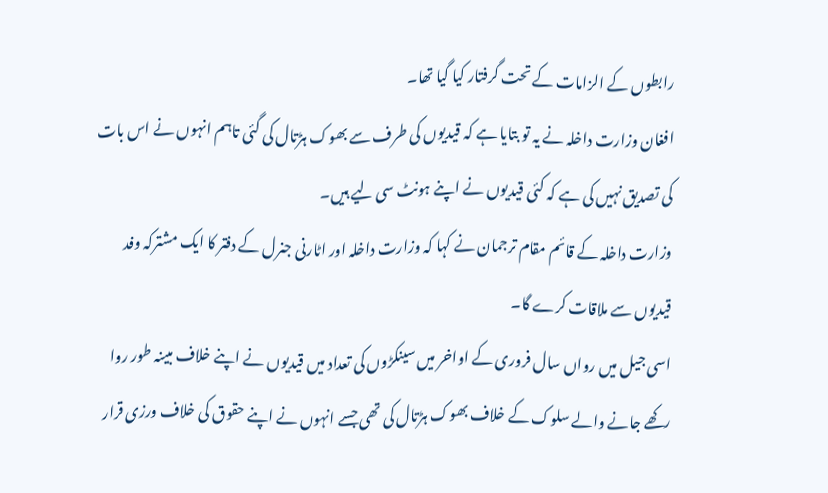رابطوں کے الزامات کے تحت گرفتار کیا گیا تھا۔
افغان وزارت داخلہ نے یہ تو بتایا ہے کہ قیدیوں کی طرف سے بھوک ہڑتال کی گئی تاہم انہوں نے اس بات کی تصدیق نہیں کی ہے کہ کئی قیدیوں نے اپنے ہونٹ سی لیے ہیں۔
وزارت داخلہ کے قائم مقام ترجمان نے کہا کہ وزارت داخلہ اور اٹارنی جنرل کے دفتر کا ایک مشترکہ وفد قیدیوں سے ملاقات کرے گا۔
اسی جیل میں رواں سال فروری کے اواخر میں سینکڑوں کی تعداد میں قیدیوں نے اپنے خلاف مبینہ طور روا رکھے جانے والے سلوک کے خلاف بھوک ہڑتال کی تھی جسے انہوں نے اپنے حقوق کی خلاف ورزی قرار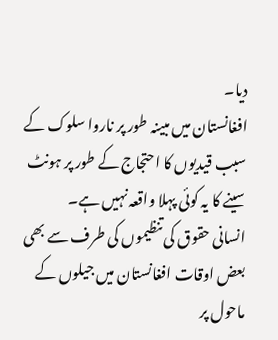دیا۔
افغانستان میں مبینہ طور پر ناروا سلوک کے سبب قیدیوں کا احتجاج کے طور پر ہونٹ سینے کا یہ کوئی پہلا واقعہ نہیں ہے۔
انسانی حقوق کی تنظیموں کی طرف سے بھی بعض اوقات افغانستان میں جیلوں کے ماحول پر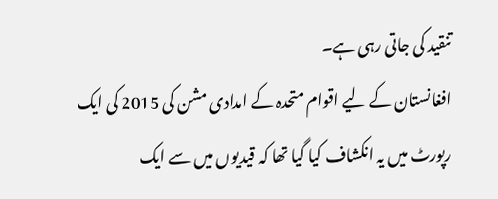تنقید کی جاتی رہی ہے۔
افغانستان کے لیے اقوام متحدہ کے امدادی مشن کی 2015 کی ایک رپورٹ میں یہ انکشاف کیا گیا تھا کہ قیدیوں میں سے ایک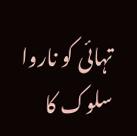تہائی کو ناروا سلوک کا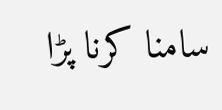سامنا کرنا پڑا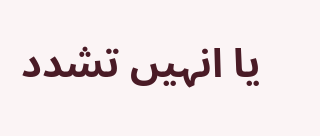یا انہیں تشدد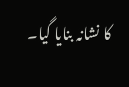کا نشانہ بنایا گیا۔